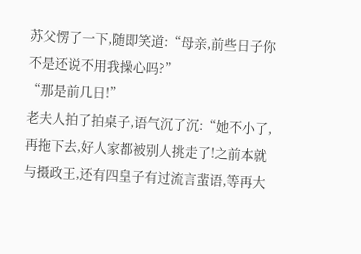苏父愣了一下,随即笑道:“母亲,前些日子你不是还说不用我操心吗?”
“那是前几日!”
老夫人拍了拍桌子,语气沉了沉:“她不小了,再拖下去,好人家都被别人挑走了!之前本就与摄政王,还有四皇子有过流言蜚语,等再大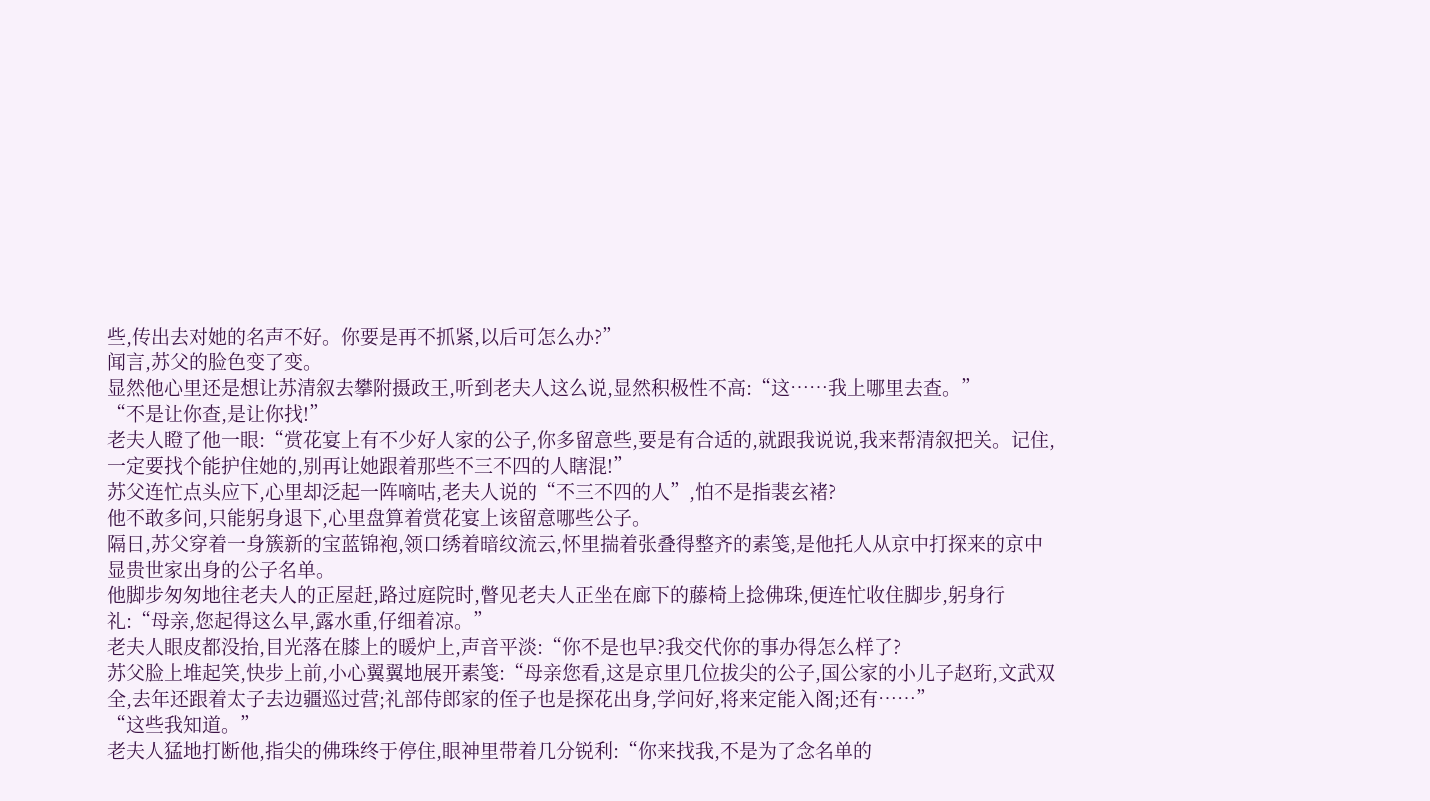些,传出去对她的名声不好。你要是再不抓紧,以后可怎么办?”
闻言,苏父的脸色变了变。
显然他心里还是想让苏清叙去攀附摄政王,听到老夫人这么说,显然积极性不高:“这……我上哪里去查。”
“不是让你查,是让你找!”
老夫人瞪了他一眼:“赏花宴上有不少好人家的公子,你多留意些,要是有合适的,就跟我说说,我来帮清叙把关。记住,一定要找个能护住她的,别再让她跟着那些不三不四的人瞎混!”
苏父连忙点头应下,心里却泛起一阵嘀咕,老夫人说的“不三不四的人”,怕不是指裴玄褚?
他不敢多问,只能躬身退下,心里盘算着赏花宴上该留意哪些公子。
隔日,苏父穿着一身簇新的宝蓝锦袍,领口绣着暗纹流云,怀里揣着张叠得整齐的素笺,是他托人从京中打探来的京中显贵世家出身的公子名单。
他脚步匆匆地往老夫人的正屋赶,路过庭院时,瞥见老夫人正坐在廊下的藤椅上捻佛珠,便连忙收住脚步,躬身行礼:“母亲,您起得这么早,露水重,仔细着凉。”
老夫人眼皮都没抬,目光落在膝上的暖炉上,声音平淡:“你不是也早?我交代你的事办得怎么样了?
苏父脸上堆起笑,快步上前,小心翼翼地展开素笺:“母亲您看,这是京里几位拔尖的公子,国公家的小儿子赵珩,文武双全,去年还跟着太子去边疆巡过营;礼部侍郎家的侄子也是探花出身,学问好,将来定能入阁;还有……”
“这些我知道。”
老夫人猛地打断他,指尖的佛珠终于停住,眼神里带着几分锐利:“你来找我,不是为了念名单的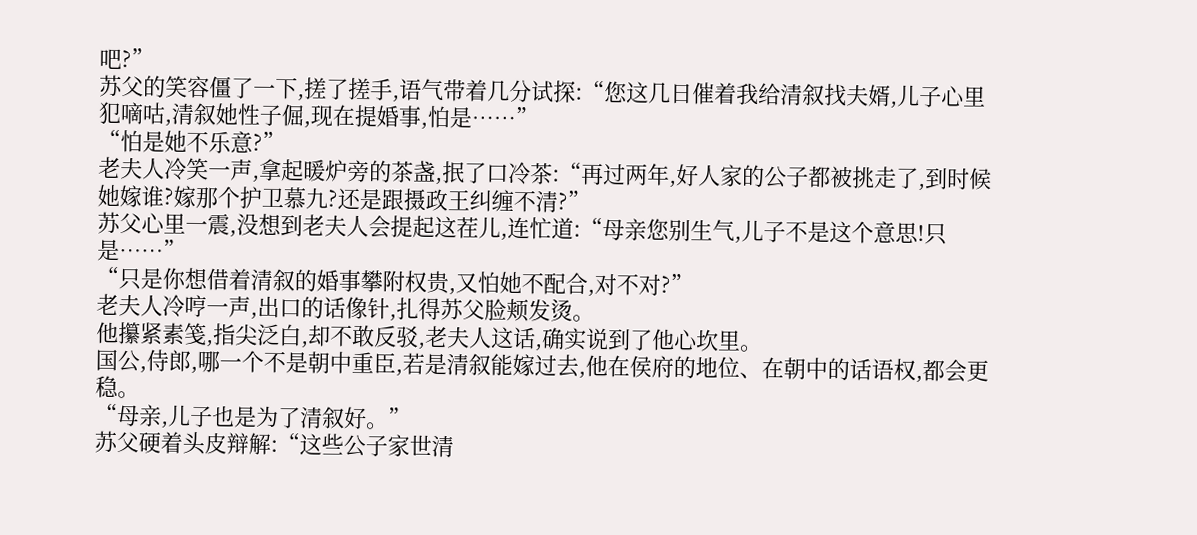吧?”
苏父的笑容僵了一下,搓了搓手,语气带着几分试探:“您这几日催着我给清叙找夫婿,儿子心里犯嘀咕,清叙她性子倔,现在提婚事,怕是……”
“怕是她不乐意?”
老夫人冷笑一声,拿起暖炉旁的茶盏,抿了口冷茶:“再过两年,好人家的公子都被挑走了,到时候她嫁谁?嫁那个护卫慕九?还是跟摄政王纠缠不清?”
苏父心里一震,没想到老夫人会提起这茬儿,连忙道:“母亲您别生气,儿子不是这个意思!只是……”
“只是你想借着清叙的婚事攀附权贵,又怕她不配合,对不对?”
老夫人冷哼一声,出口的话像针,扎得苏父脸颊发烫。
他攥紧素笺,指尖泛白,却不敢反驳,老夫人这话,确实说到了他心坎里。
国公,侍郎,哪一个不是朝中重臣,若是清叙能嫁过去,他在侯府的地位、在朝中的话语权,都会更稳。
“母亲,儿子也是为了清叙好。”
苏父硬着头皮辩解:“这些公子家世清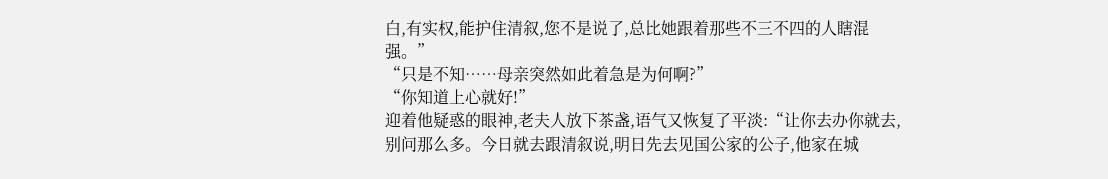白,有实权,能护住清叙,您不是说了,总比她跟着那些不三不四的人瞎混强。”
“只是不知……母亲突然如此着急是为何啊?”
“你知道上心就好!”
迎着他疑惑的眼神,老夫人放下茶盏,语气又恢复了平淡:“让你去办你就去,别问那么多。今日就去跟清叙说,明日先去见国公家的公子,他家在城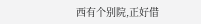西有个别院,正好借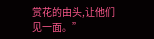赏花的由头,让他们见一面。”